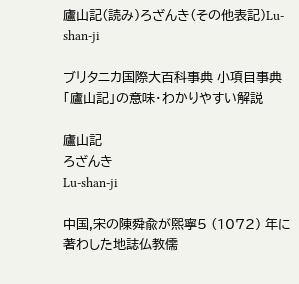廬山記(読み)ろざんき(その他表記)Lu-shan-ji

ブリタニカ国際大百科事典 小項目事典 「廬山記」の意味・わかりやすい解説

廬山記
ろざんき
Lu-shan-ji

中国,宋の陳舜兪が煕寧5 (1072) 年に著わした地誌仏教儒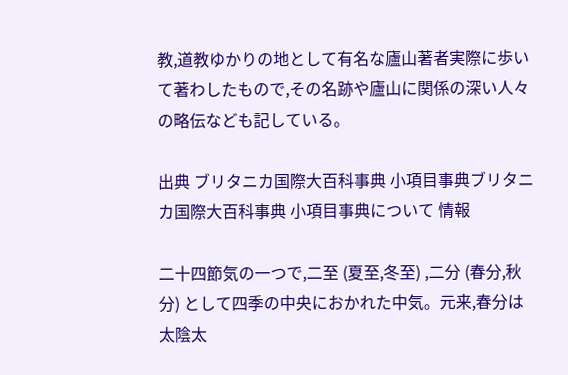教,道教ゆかりの地として有名な廬山著者実際に歩いて著わしたもので,その名跡や廬山に関係の深い人々の略伝なども記している。

出典 ブリタニカ国際大百科事典 小項目事典ブリタニカ国際大百科事典 小項目事典について 情報

二十四節気の一つで,二至 (夏至,冬至) ,二分 (春分,秋分) として四季の中央におかれた中気。元来,春分は太陰太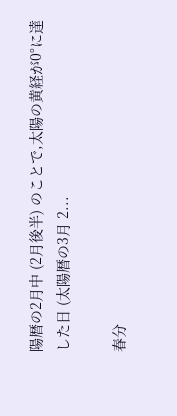陽暦の2月中 (2月後半) のことで,太陽の黄経が0°に達した日 (太陽暦の3月 2...

春分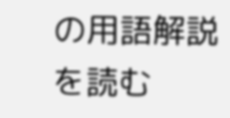の用語解説を読む